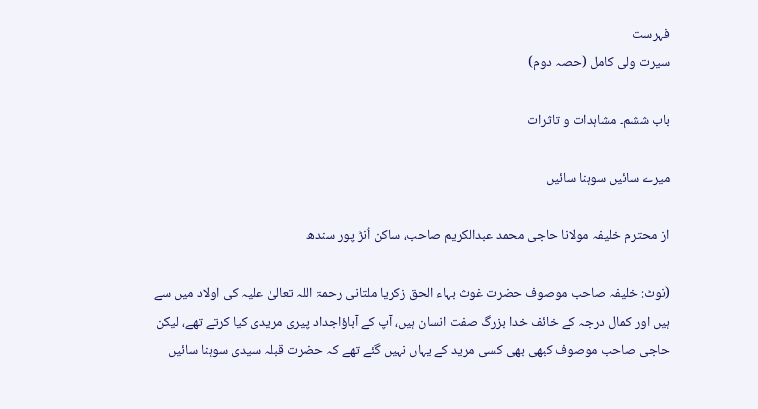فہرست
سیرت ولی کامل (حصہ دوم)

باب ششم۔ مشاہدات و تاثرات

میرے سائیں سوہنا سائیں

از محترم خلیفہ مولانا حاجی محمد عبدالکریم صاحب، ساکن اُنڑ پور سندھ

(نوٹ: خلیفہ صاحب موصوف حضرت غوث بہاء الحق زکریا ملتانی رحمۃ اللہ تعالیٰ علیہ کی اولاد میں سے ہیں اور کمال درجہ کے خائف خدا بزرگ صفت انسان ہیں، آپ کے آباؤاجداد پیری مریدی کیا کرتے تھے، لیکن حاجی صاحب موصوف کبھی بھی کسی مرید کے یہاں نہیں گئے تھے کہ حضرت قبلہ سیدی سوہنا سائیں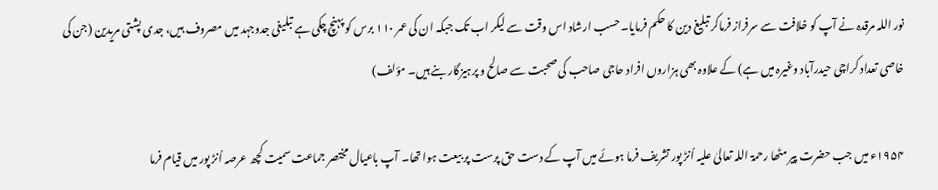نور اللہ مرقدہ نے آپ کو خلافت سے سرفراز فرماکر تبلیغ دین کا حکم فرمایا۔ حسب ارشاد اس وقت سے لیکر اب تک جبکہ ان کی عمر ۱۱۰ برس کو پہنچ چکی ہے تبلیغی جدوجہد میں مصروف ہیں، جدی پشتی مریدین (جن کی خاصی تعداد کراچی حیدرآباد وغیرہ میں ہے) کے علاوہ بھی ہزاروں افراد حاجی صاحب کی صحبت سے صالح و پرہیزگار بنے ہیں۔ مؤلف)

۱۹۵۴ء میں جب حضرت پیر مٹھا رحمۃ اللہ تعالیٰ علیہ اُنڑ پور تشریف فرما ہوئے میں آپ کے دست حق پرست پر بیعت ہوا تھا۔ آپ باعیال مختصر جماعت سمیت کچھ عرصہ اُنڑ پور میں قیام فرما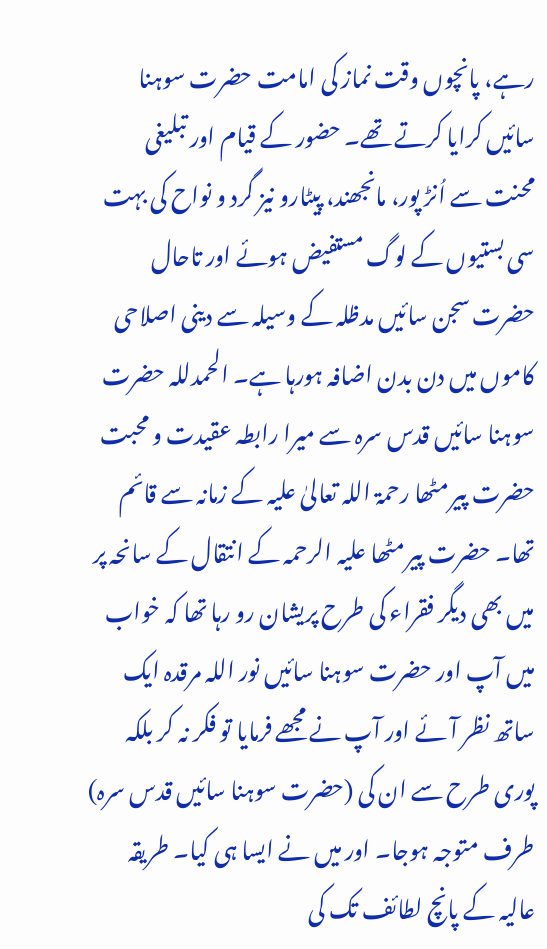رہے، پانچوں وقت نماز کی امامت حضرت سوہنا سائیں کرایا کرتے تھے۔ حضور کے قیام اور تبلیغی محنت سے اُنڑ پور، مانجھند، پیٹارو نیز گرد و نواح کی بہت سی بستیوں کے لوگ مستفیض ہوئے اور تاحال حضرت سجن سائیں مدظلہ کے وسیلہ سے دینی اصلاحی کاموں میں دن بدن اضافہ ہورہا ہے۔ الحمدللہ حضرت سوہنا سائیں قدس سرہ سے میرا رابطہ عقیدت و محبت حضرت پیر مٹھا رحمۃ اللہ تعالیٰ علیہ کے زمانہ سے قائم تھا۔ حضرت پیر مٹھا علیہ الرحمہ کے انتقال کے سانحہ پر میں بھی دیگر فقراء کی طرح پریشان رو رہا تھا کہ خواب میں آپ اور حضرت سوہنا سائیں نور اللہ مرقدہ ایک ساتھ نظر آئے اور آپ نے مجھے فرمایا تو فکر نہ کر بلکہ پوری طرح سے ان کی (حضرت سوہنا سائیں قدس سرہ) طرف متوجہ ہوجا۔ اور میں نے ایسا ہی کیا۔ طریقہ عالیہ کے پانچ لطائف تک کی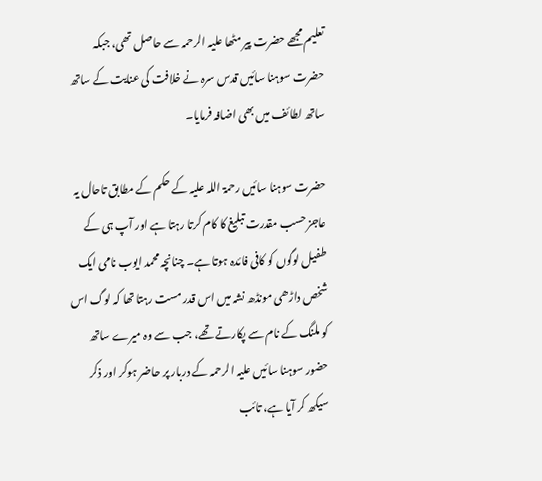تعلیم مجھے حضرت پیر مٹھا علیہ الرحمہ سے حاصل تھی، جبکہ حضرت سوہنا سائیں قدس سرہ نے خلافت کی عنایت کے ساتھ ساتھ لطائف میں بھی اضافہ فرمایا۔

حضرت سوہنا سائیں رحمۃ اللہ علیہ کے حکم کے مطابق تاحال یہ عاجز حسب مقدرت تبلیغ کا کام کرتا رہتا ہے اور آپ ہی کے طفیل لوگوں کو کافی فائدہ ہوتا ہے۔ چنانچہ محمد ایوب نامی ایک شخص داڑھی مونڈھ نشہ میں اس قدر مست رہتا تھا کہ لوگ اس کو ملنگ کے نام سے پکارتے تھے، جب سے وہ میرے ساتھ حضور سوہنا سائیں علیہ الرحمہ کے دربار پر حاضر ہوکر اور ذکر سیکھ کر آیا ہے، تائب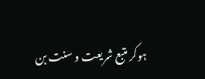ہوکر متبع شریعت و سنت بن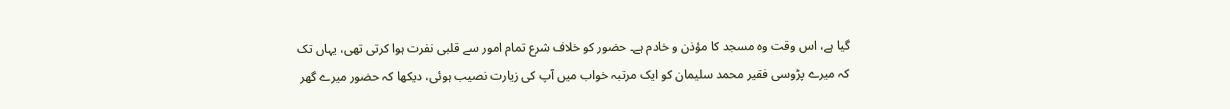گیا ہے، اس وقت وہ مسجد کا مؤذن و خادم ہے۔ حضور کو خلاف شرع تمام امور سے قلبی نفرت ہوا کرتی تھی، یہاں تک کہ میرے پڑوسی فقیر محمد سلیمان کو ایک مرتبہ خواب میں آپ کی زیارت نصیب ہوئی، دیکھا کہ حضور میرے گھر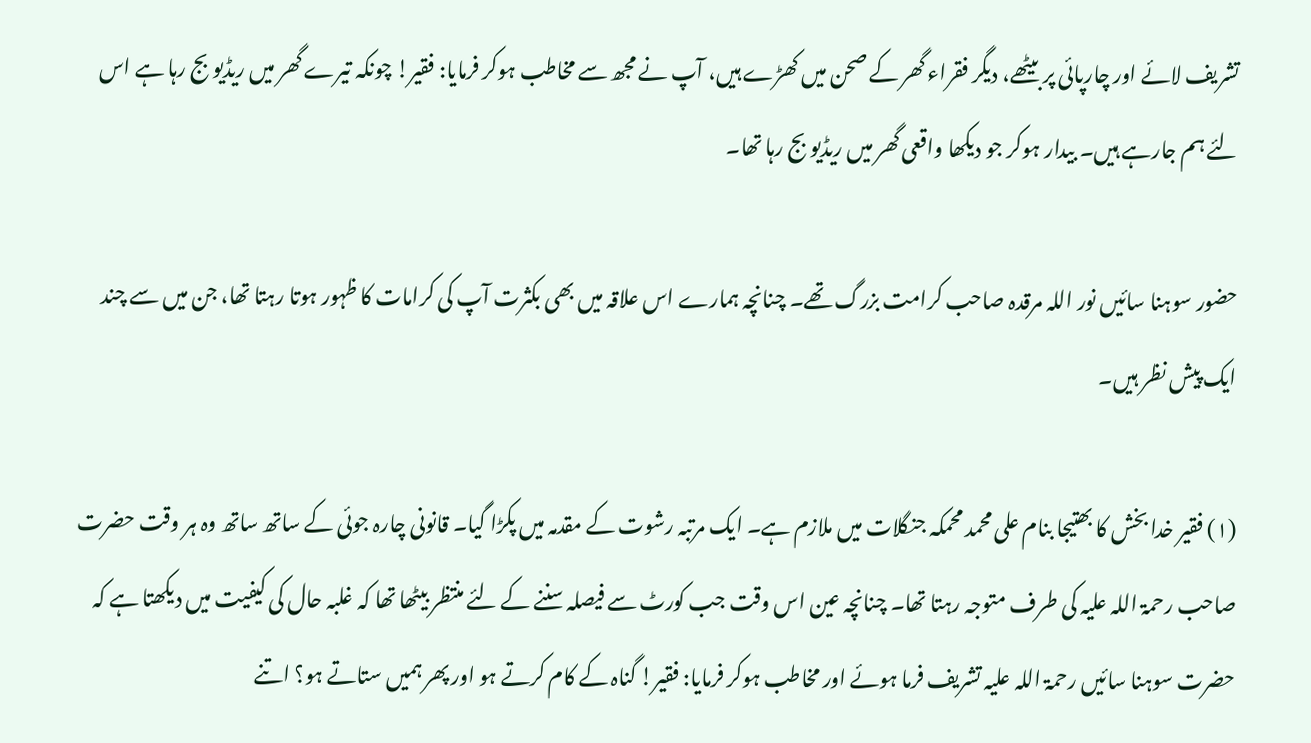تشریف لائے اور چارپائی پر بیٹھے، دیگر فقراء گھر کے صحن میں کھڑے ہیں، آپ نے مجھ سے مخاطب ہوکر فرمایا: فقیر! چونکہ تیرے گھر میں ریڈیو بج رہا ہے اس لئے ہم جارہے ہیں۔ بیدار ہوکر جو دیکھا واقعی گھر میں ریڈیو بج رہا تھا۔

حضور سوہنا سائیں نور اللہ مرقدہ صاحب کرامت بزرگ تھے۔ چنانچہ ہمارے اس علاقہ میں بھی بکثرت آپ کی کرامات کا ظہور ہوتا رہتا تھا، جن میں سے چند ایک پیش نظر ہیں۔

(۱) فقیر خدا بخش کا بھتیجا بنام علی محمد محمکہ جنگلات میں ملازم ہے۔ ایک مرتبہ رشوت کے مقدمہ میں پکڑا گیا۔ قانونی چارہ جوئی کے ساتھ ساتھ وہ ہر وقت حضرت صاحب رحمۃ اللہ علیہ کی طرف متوجہ رہتا تھا۔ چنانچہ عین اس وقت جب کورٹ سے فیصلہ سننے کے لئے منتظر بیٹھا تھا کہ غلبہ حال کی کیفیت میں دیکھتا ہے کہ حضرت سوہنا سائیں رحمۃ اللہ علیہ تشریف فرما ہوئے اور مخاطب ہوکر فرمایا: فقیر! گناہ کے کام کرتے ہو اور پھر ہمیں ستاتے ہو؟ اتنے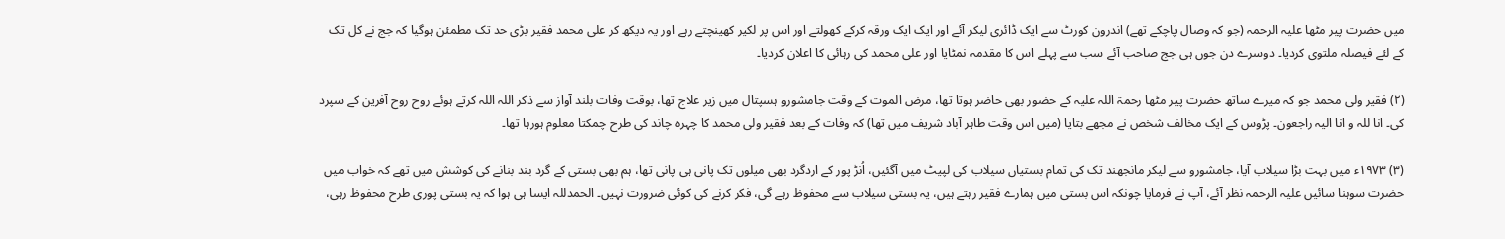میں حضرت پیر مٹھا علیہ الرحمہ (جو کہ وصال پاچکے تھے) اندرون کورٹ سے ایک ڈائری لیکر آئے اور ایک ایک ورقہ کرکے کھولتے اور اس پر لکیر کھینچتے رہے اور یہ دیکھ کر علی محمد فقیر بڑی حد تک مطمئن ہوگیا کہ جج نے کل تک کے لئے فیصلہ ملتوی کردیا۔ دوسرے دن جوں ہی جج صاحب آئے سب سے پہلے اس کا مقدمہ نمٹایا اور علی محمد کی رہائی کا اعلان کردیا۔

(۲) فقیر ولی محمد جو کہ میرے ساتھ حضرت پیر مٹھا رحمۃ اللہ علیہ کے حضور بھی حاضر ہوتا تھا، مرض الموت کے وقت جامشورو ہسپتال میں زیر علاج تھا، بوقت وفات بلند آواز سے ذکر اللہ اللہ کرتے ہوئے روح روح آفرین کے سپرد کی۔ انا للہ و انا الیہ راجعون۔ پڑوس کے ایک مخالف شخص نے مجھے بتایا (میں اس وقت طاہر آباد شریف میں تھا) کہ وفات کے بعد فقیر ولی محمد کا چہرہ چاند کی طرح چمکتا معلوم ہورہا تھا۔

(۳) ۱۹۷۳ء میں بہت بڑا سیلاب آیا، جامشورو سے لیکر مانجھند تک کی تمام بستیاں سیلاب کی لپیٹ میں آگئیں، اُنڑ پور کے اردگرد بھی میلوں تک پانی ہی پانی تھا، ہم بھی بستی کے گرد بند بنانے کی کوشش میں تھے کہ خواب میں حضرت سوہنا سائیں علیہ الرحمہ نظر آئے، آپ نے فرمایا چونکہ اس بستی میں ہمارے فقیر رہتے ہیں، یہ بستی سیلاب سے محفوظ رہے گی، فکر کرنے کی کوئی ضرورت نہیں۔ الحمدللہ ایسا ہی ہوا کہ یہ بستی پوری طرح محفوظ رہی،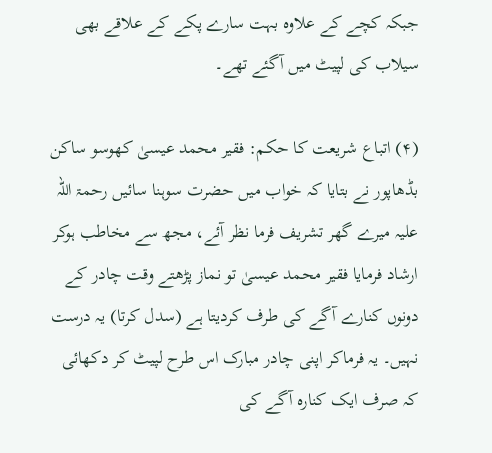جبکہ کچے کے علاوہ بہت سارے پکے کے علاقے بھی سیلاب کی لپیٹ میں آگئے تھے۔

(۴) اتباع شریعت کا حکم: فقیر محمد عیسیٰ کھوسو ساکن بڈھاپور نے بتایا کہ خواب میں حضرت سوہنا سائیں رحمۃ اللہ علیہ میرے گھر تشریف فرما نظر آئے، مجھ سے مخاطب ہوکر ارشاد فرمایا فقیر محمد عیسیٰ تو نماز پڑھتے وقت چادر کے دونوں کنارے آگے کی طرف کردیتا ہے (سدل کرتا) یہ درست نہیں۔ یہ فرماکر اپنی چادر مبارک اس طرح لپیٹ کر دکھائی کہ صرف ایک کنارہ آگے کی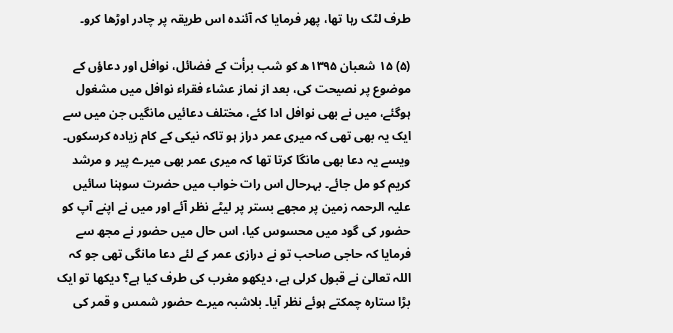طرف لٹک رہا تھا، پھر فرمایا کہ آئندہ اس طریقہ پر چادر اوڑھا کرو۔

(۵) ۱۵ شعبان ۱۳۹۵ھ کو شب برأت کے فضائل، نوافل اور دعاؤں کے موضوع پر نصیحت کی، بعد از نماز عشاء فقراء نوافل میں مشغول ہوگئے، میں نے بھی نوافل ادا کئے، مختلف دعائیں مانگیں جن میں سے ایک یہ بھی تھی کہ میری عمر دراز ہو تاکہ نیکی کے کام زیادہ کرسکوں۔ ویسے یہ دعا بھی مانگا کرتا تھا کہ میری عمر بھی میرے پیر و مرشد کریم کو مل جائے۔ بہرحال اس رات خواب میں حضرت سوہنا سائیں علیہ الرحمہ زمین پر مجھے بستر پر لیٹے نظر آئے اور میں نے اپنے آپ کو حضور کی گود میں محسوس کیا، اس حال میں حضور نے مجھ سے فرمایا کہ حاجی صاحب تو نے درازی عمر کے لئے دعا مانگی تھی جو کہ اللہ تعالیٰ نے قبول کرلی ہے، دیکھو مغرب کی طرف کیا ہے؟ دیکھا تو ایک بڑا ستارہ چمکتے ہوئے نظر آیا۔ بلاشبہ میرے حضور شمس و قمر کی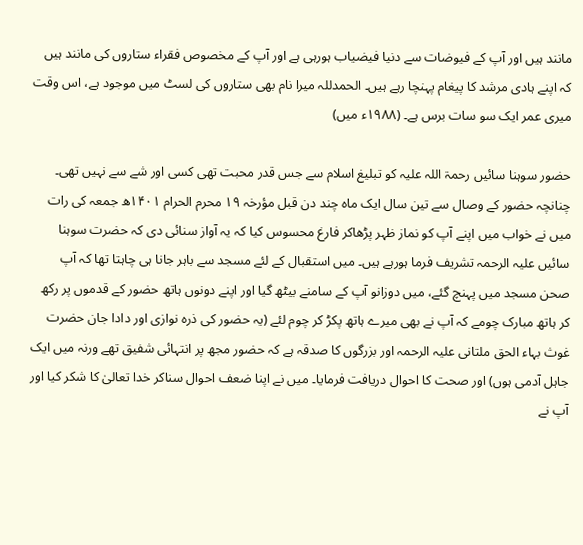مانند ہیں اور آپ کے فیوضات سے دنیا فیضیاب ہورہی ہے اور آپ کے مخصوص فقراء ستاروں کی مانند ہیں کہ اپنے ہادی مرشد کا پیغام پہنچا رہے ہیں۔ الحمدللہ میرا نام بھی ستاروں کی لسٹ میں موجود ہے، اس وقت میری عمر ایک سو سات برس ہے۔ (۱۹۸۸ء میں)

حضور سوہنا سائیں رحمۃ اللہ علیہ کو تبلیغ اسلام سے جس قدر محبت تھی کسی اور شے سے نہیں تھی۔ چنانچہ حضور کے وصال سے تین سال ایک ماہ چند دن قبل مؤرخہ ۱۹ محرم الحرام ۱۴۰۱ھ جمعہ کی رات میں نے خواب میں اپنے آپ کو نماز ظہر پڑھاکر فارغ محسوس کیا کہ یہ آواز سنائی دی کہ حضرت سوہنا سائیں علیہ الرحمہ تشریف فرما ہورہے ہیں۔ میں استقبال کے لئے مسجد سے باہر جانا ہی چاہتا تھا کہ آپ صحن مسجد میں پہنچ گئے، میں دوزانو آپ کے سامنے بیٹھ گیا اور اپنے دونوں ہاتھ حضور کے قدموں پر رکھ کر ہاتھ مبارک چومے کہ آپ نے بھی میرے ہاتھ پکڑ کر چوم لئے (یہ حضور کی ذرہ نوازی اور دادا جان حضرت غوث بہاء الحق ملتانی علیہ الرحمہ اور بزرگوں کا صدقہ ہے کہ حضور مجھ پر انتہائی شفیق تھے ورنہ میں ایک جاہل آدمی ہوں) اور صحت کا احوال دریافت فرمایا۔ میں نے اپنا ضعف احوال سناکر خدا تعالیٰ کا شکر کیا اور آپ نے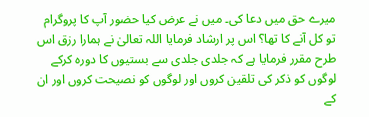میرے حق میں دعا کی۔ میں نے عرض کیا حضور آپ کا پروگرام تو کل آنے کا تھا؟ اس پر ارشاد فرمایا اللہ تعالیٰ نے ہمارا رزق اس طرح مقرر فرمایا ہے کہ جلدی جلدی سے بستیوں کا دورہ کرکے لوگوں کو ذکر کی تلقین کروں اور لوگوں کو نصیحت کروں اور ان کے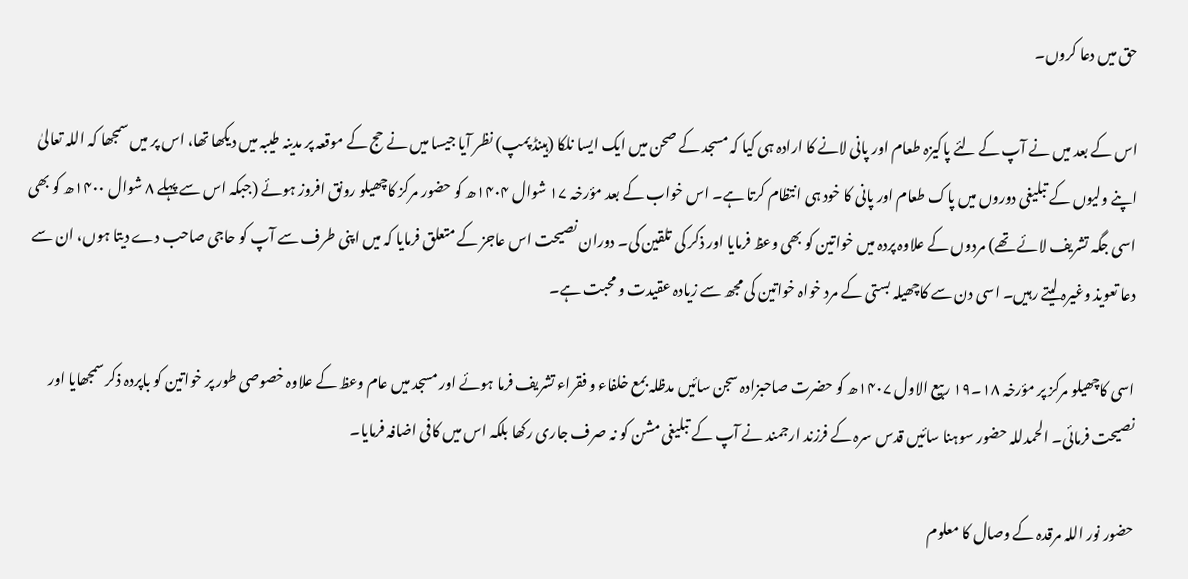حق میں دعا کروں۔

اس کے بعد میں نے آپ کے لئے پاکیزہ طعام اور پانی لانے کا ارادہ ہی کیا کہ مسجد کے صحن میں ایک ایسا نلکا (ہینڈ پمپ) نظر آیا جیسا میں نے حج کے موقعہ پر مدینہ طیبہ میں دیکھا تھا، اس پر میں سمجھا کہ اللہ تعالیٰ اپنے ولیوں کے تبلیغی دوروں میں پاک طعام اور پانی کا خود ہی انتظام کرتا ہے۔ اس خواب کے بعد مؤرخہ ۱۷ شوال ۱۴۰۴ھ کو حضور مرکز کاچھیلو رونق افروز ہوئے (جبکہ اس سے پہلے ۸ شوال ۱۴۰۰ھ کو بھی اسی جگہ تشریف لائے تھے) مردوں کے علاوہ پردہ میں خواتین کو بھی وعظ فرمایا اور ذکر کی تلقین کی۔ دوران نصیحت اس عاجز کے متعلق فرمایا کہ میں اپنی طرف سے آپ کو حاجی صاحب دے دیتا ہوں، ان سے دعا تعویذ وغیرہ لیتے رہیں۔ اسی دن سے کاچھیلہ بستی کے مرد خواہ خواتین کی مجھ سے زیادہ عقیدت و محبت ہے۔

اسی کاچھیلو مرکز پر مؤرخہ ۱۸۔۱۹ ربیع الاول ۱۴۰۷ھ کو حضرت صاحبزادہ سجن سائیں مدظلہ بمع خلفاء و فقراء تشریف فرما ہوئے اور مسجد میں عام وعظ کے علاوہ خصوصی طور پر خواتین کو باپردہ ذکر سمجھایا اور نصیحت فرمائی۔ الحمدللہ حضور سوہنا سائیں قدس سرہ کے فرزند ارجمند نے آپ کے تبلیغی مشن کو نہ صرف جاری رکھا بلکہ اس میں کافی اضافہ فرمایا۔

حضور نور اللہ مرقدہ کے وصال کا معلوم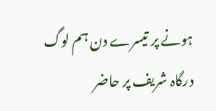ہونے پر تیسرے دن ہم لوگ درگاہ شریف پر حاضر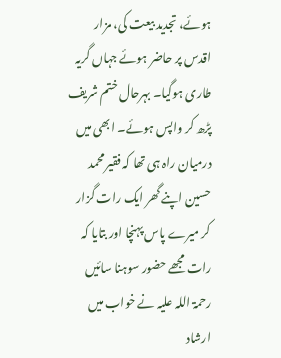ہوئے، تجدید بیعت کی، مزار اقدس پر حاضر ہوئے جہاں گریہ طاری ہوگیا۔ بہرحال ختم شریف پڑھ کر واپس ہوئے۔ ابھی میں درمیان راہ ہی تھا کہ فقیر محمد حسین اپنے گھر ایک رات گزار کر میرے پاس پہنچا اور بتایا کہ رات مجھے حضور سوہنا سائیں رحمۃ اللہ علیہ نے خواب میں ارشاد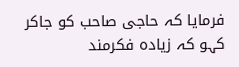فرمایا کہ حاجی صاحب کو جاکر کہو کہ زیادہ فکرمند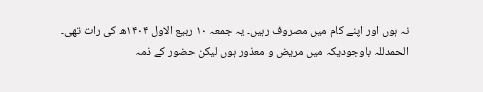نہ ہوں اور اپنے کام میں مصروف رہیں۔ یہ جمعہ ۱۰ ربیع الاول ۱۴۰۴ھ کی رات تھی۔ الحمدللہ باوجودیکہ میں مریض و معذور ہوں لیکن حضور کے ذمہ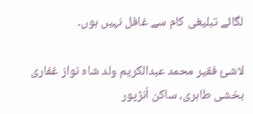لگائے تبلیغی کام سے غافل نہیں ہوں۔

لاشئ فقیر محمد عبدالکریم ولد شاہ نواز غفاری بخشی طاہری، ساکن اُنڑپور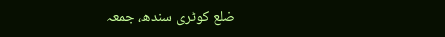ضلع کوٹری سندھ، جمعہ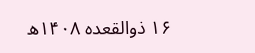۱۶ ذوالقعدہ ۱۴۰۸ھ